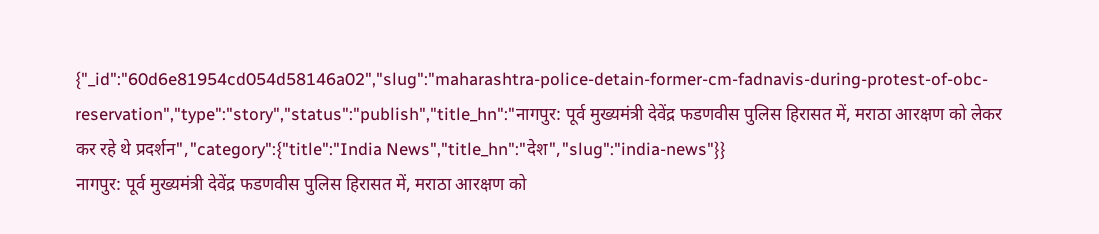{"_id":"60d6e81954cd054d58146a02","slug":"maharashtra-police-detain-former-cm-fadnavis-during-protest-of-obc-reservation","type":"story","status":"publish","title_hn":"नागपुर: पूर्व मुख्यमंत्री देवेंद्र फडणवीस पुलिस हिरासत में, मराठा आरक्षण को लेकर कर रहे थे प्रदर्शन","category":{"title":"India News","title_hn":"देश","slug":"india-news"}}
नागपुर: पूर्व मुख्यमंत्री देवेंद्र फडणवीस पुलिस हिरासत में, मराठा आरक्षण को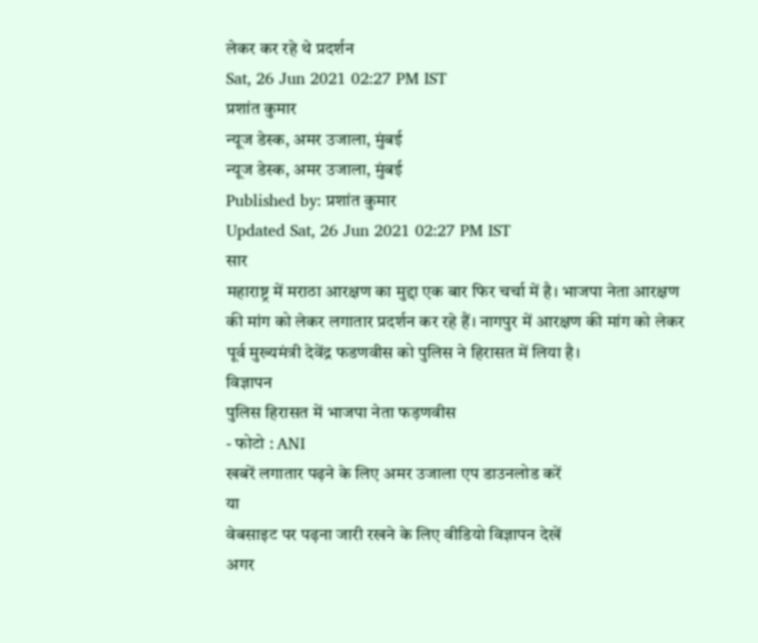लेकर कर रहे थे प्रदर्शन
Sat, 26 Jun 2021 02:27 PM IST
प्रशांत कुमार
न्यूज डेस्क, अमर उजाला, मुंबई
न्यूज डेस्क, अमर उजाला, मुंबई
Published by: प्रशांत कुमार
Updated Sat, 26 Jun 2021 02:27 PM IST
सार
महाराष्ट्र में मराठा आरक्षण का मुद्दा एक बार फिर चर्चा में है। भाजपा नेता आरक्षण की मांग को लेकर लगातार प्रदर्शन कर रहे हैं। नागपुर में आरक्षण की मांग को लेकर पूर्व मुख्यमंत्री देवेंद्र फडणवीस को पुलिस ने हिरासत में लिया है।
विज्ञापन
पुलिस हिरासत में भाजपा नेता फड़णवीस
- फोटो : ANI
खबरें लगातार पढ़ने के लिए अमर उजाला एप डाउनलोड करें
या
वेबसाइट पर पढ़ना जारी रखने के लिए वीडियो विज्ञापन देखें
अगर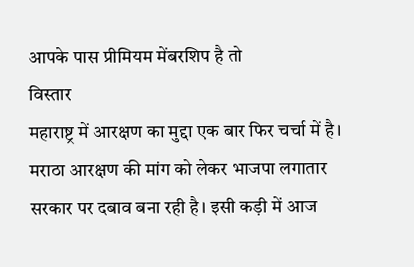आपके पास प्रीमियम मेंबरशिप है तो
विस्तार
महाराष्ट्र में आरक्षण का मुद्दा एक बार फिर चर्चा में है। मराठा आरक्षण की मांग को लेकर भाजपा लगातार सरकार पर दबाव बना रही है। इसी कड़ी में आज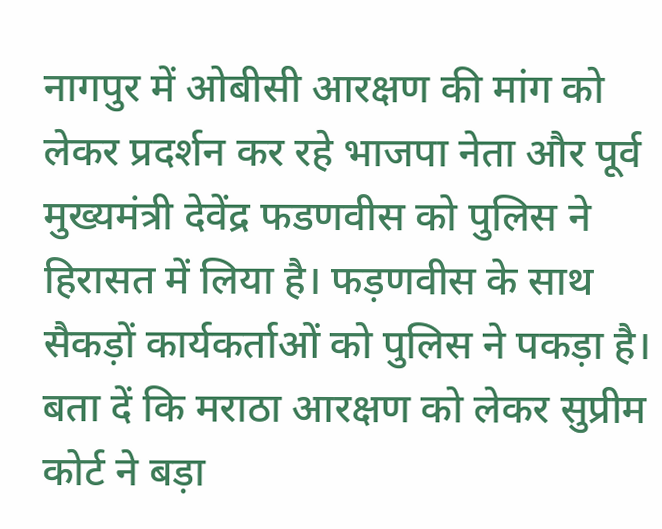नागपुर में ओबीसी आरक्षण की मांग को लेकर प्रदर्शन कर रहे भाजपा नेता और पूर्व मुख्यमंत्री देवेंद्र फडणवीस को पुलिस ने हिरासत में लिया है। फड़णवीस के साथ सैकड़ों कार्यकर्ताओं को पुलिस ने पकड़ा है। बता दें कि मराठा आरक्षण को लेकर सुप्रीम कोर्ट ने बड़ा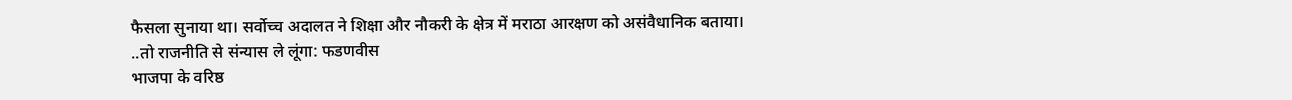फैसला सुनाया था। सर्वोच्च अदालत ने शिक्षा और नौकरी के क्षेत्र में मराठा आरक्षण को असंवैधानिक बताया।
..तो राजनीति से संन्यास ले लूंगा: फडणवीस
भाजपा के वरिष्ठ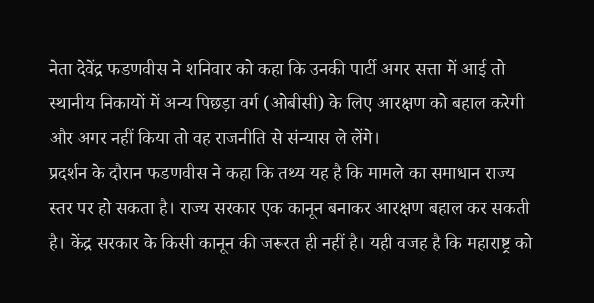नेता देवेंद्र फडणवीस ने शनिवार को कहा कि उनकी पार्टी अगर सत्ता में आई तो स्थानीय निकायों में अन्य पिछड़ा वर्ग (ओबीसी) के लिए आरक्षण को बहाल करेगी और अगर नहीं किया तो वह राजनीति से संन्यास ले लेंगे।
प्रदर्शन के दौरान फडणवीस ने कहा कि तथ्य यह है कि मामले का समाधान राज्य स्तर पर हो सकता है। राज्य सरकार एक कानून बनाकर आरक्षण बहाल कर सकती है। केंद्र सरकार के किसी कानून की जरूरत ही नहीं है। यही वजह है कि महाराष्ट्र को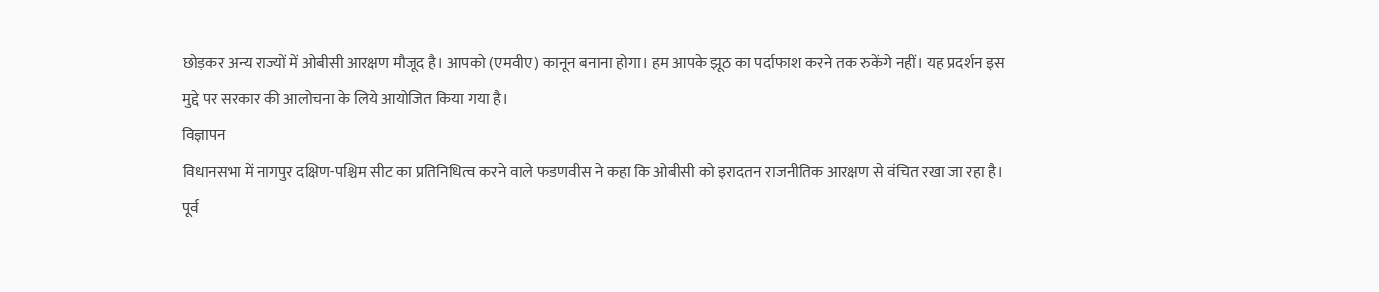छोड़कर अन्य राज्यों में ओबीसी आरक्षण मौजूद है। आपको (एमवीए) कानून बनाना होगा। हम आपके झूठ का पर्दाफाश करने तक रुकेंगे नहीं। यह प्रदर्शन इस मुद्दे पर सरकार की आलोचना के लिये आयोजित किया गया है।
विज्ञापन
विधानसभा में नागपुर दक्षिण-पश्चिम सीट का प्रतिनिधित्व करने वाले फडणवीस ने कहा कि ओबीसी को इरादतन राजनीतिक आरक्षण से वंचित रखा जा रहा है। पूर्व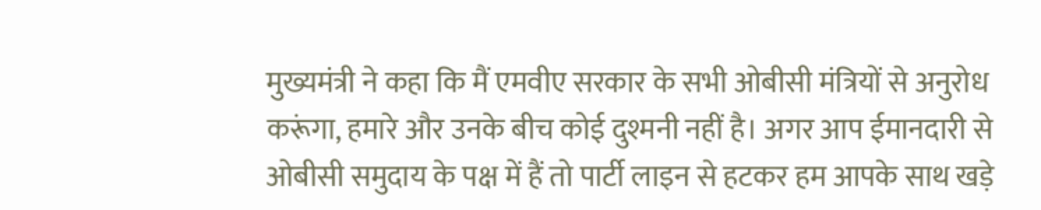मुख्यमंत्री ने कहा कि मैं एमवीए सरकार के सभी ओबीसी मंत्रियों से अनुरोध करूंगा, हमारे और उनके बीच कोई दुश्मनी नहीं है। अगर आप ईमानदारी से ओबीसी समुदाय के पक्ष में हैं तो पार्टी लाइन से हटकर हम आपके साथ खड़े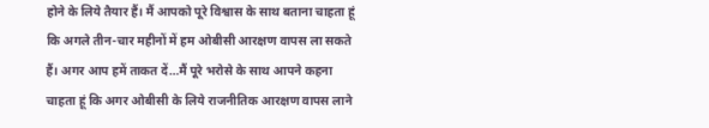होने के लिये तैयार हैं। मैं आपको पूरे विश्वास के साथ बताना चाहता हूं कि अगले तीन-चार महीनों में हम ओबीसी आरक्षण वापस ला सकते हैं। अगर आप हमें ताकत दें…मैं पूरे भरोसे के साथ आपने कहना चाहता हूं कि अगर ओबीसी के लिये राजनीतिक आरक्षण वापस लाने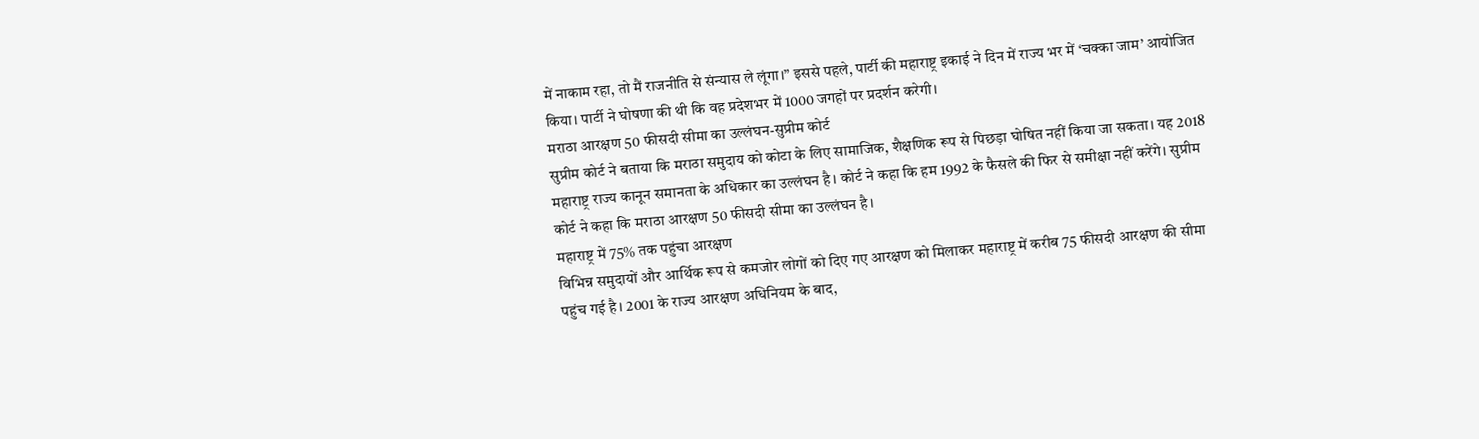में नाकाम रहा, तो मैं राजनीति से संन्यास ले लूंगा।” इससे पहले, पार्टी की महाराष्ट्र इकाई ने दिन में राज्य भर में ‘चक्का जाम’ आयोजित किया। पार्टी ने घोषणा की थी कि वह प्रदेशभर में 1000 जगहों पर प्रदर्शन करेगी।
मराठा आरक्षण 50 फीसदी सीमा का उल्लंघन-सुप्रीम कोर्ट
सुप्रीम कोर्ट ने बताया कि मराठा समुदाय को कोटा के लिए सामाजिक, शैक्षणिक रूप से पिछड़ा घोषित नहीं किया जा सकता। यह 2018 महाराष्ट्र राज्य कानून समानता के अधिकार का उल्लंघन है। कोर्ट ने कहा कि हम 1992 के फैसले की फिर से समीक्षा नहीं करेंगे। सुप्रीम कोर्ट ने कहा कि मराठा आरक्षण 50 फीसदी सीमा का उल्लंघन है।
महाराष्ट्र में 75% तक पहुंचा आरक्षण
विभिन्न समुदायों और आर्थिक रूप से कमजोर लोगों को दिए गए आरक्षण को मिलाकर महाराष्ट्र में करीब 75 फीसदी आरक्षण की सीमा पहुंच गई है। 2001 के राज्य आरक्षण अधिनियम के बाद,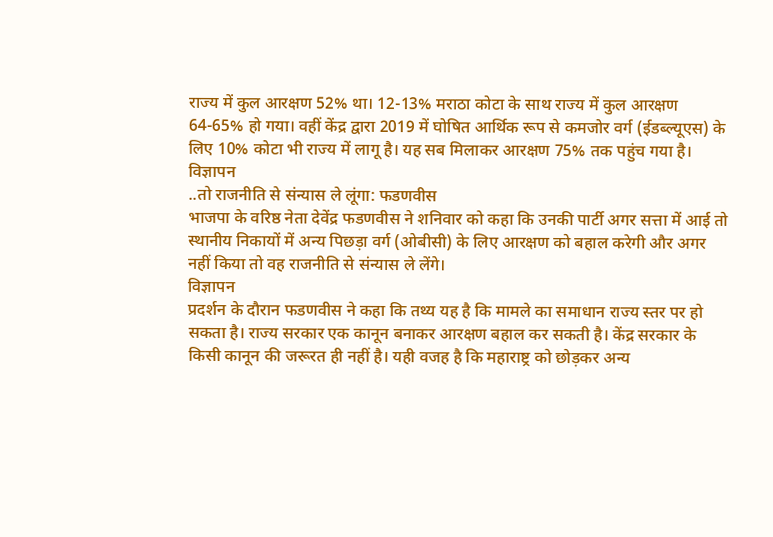राज्य में कुल आरक्षण 52% था। 12-13% मराठा कोटा के साथ राज्य में कुल आरक्षण 64-65% हो गया। वहीं केंद्र द्वारा 2019 में घोषित आर्थिक रूप से कमजोर वर्ग (ईडब्ल्यूएस) के लिए 10% कोटा भी राज्य में लागू है। यह सब मिलाकर आरक्षण 75% तक पहुंच गया है।
विज्ञापन
..तो राजनीति से संन्यास ले लूंगा: फडणवीस
भाजपा के वरिष्ठ नेता देवेंद्र फडणवीस ने शनिवार को कहा कि उनकी पार्टी अगर सत्ता में आई तो स्थानीय निकायों में अन्य पिछड़ा वर्ग (ओबीसी) के लिए आरक्षण को बहाल करेगी और अगर नहीं किया तो वह राजनीति से संन्यास ले लेंगे।
विज्ञापन
प्रदर्शन के दौरान फडणवीस ने कहा कि तथ्य यह है कि मामले का समाधान राज्य स्तर पर हो सकता है। राज्य सरकार एक कानून बनाकर आरक्षण बहाल कर सकती है। केंद्र सरकार के किसी कानून की जरूरत ही नहीं है। यही वजह है कि महाराष्ट्र को छोड़कर अन्य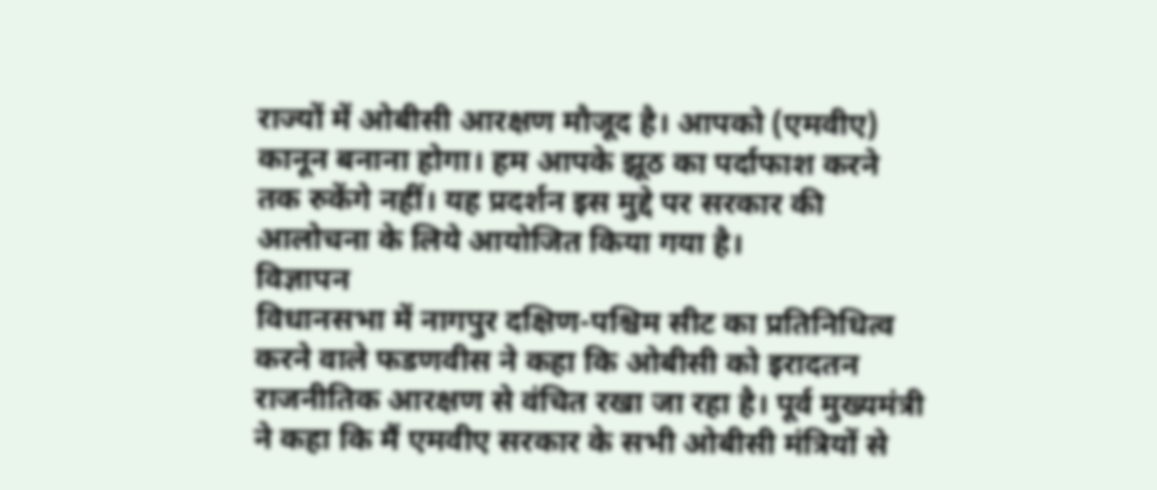राज्यों में ओबीसी आरक्षण मौजूद है। आपको (एमवीए) कानून बनाना होगा। हम आपके झूठ का पर्दाफाश करने तक रुकेंगे नहीं। यह प्रदर्शन इस मुद्दे पर सरकार की आलोचना के लिये आयोजित किया गया है।
विज्ञापन
विधानसभा में नागपुर दक्षिण-पश्चिम सीट का प्रतिनिधित्व करने वाले फडणवीस ने कहा कि ओबीसी को इरादतन राजनीतिक आरक्षण से वंचित रखा जा रहा है। पूर्व मुख्यमंत्री ने कहा कि मैं एमवीए सरकार के सभी ओबीसी मंत्रियों से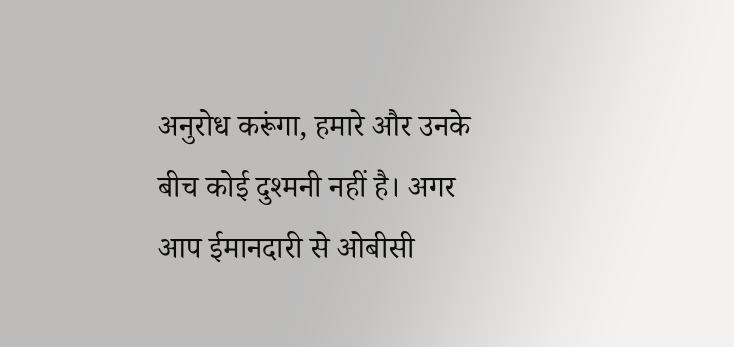अनुरोध करूंगा, हमारे और उनके बीच कोई दुश्मनी नहीं है। अगर आप ईमानदारी से ओबीसी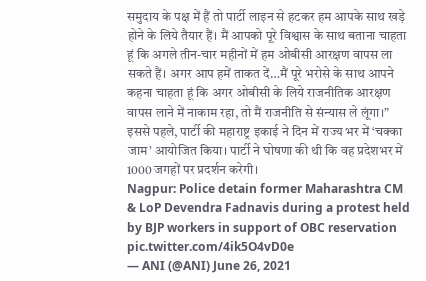समुदाय के पक्ष में हैं तो पार्टी लाइन से हटकर हम आपके साथ खड़े होने के लिये तैयार हैं। मैं आपको पूरे विश्वास के साथ बताना चाहता हूं कि अगले तीन-चार महीनों में हम ओबीसी आरक्षण वापस ला सकते हैं। अगर आप हमें ताकत दें…मैं पूरे भरोसे के साथ आपने कहना चाहता हूं कि अगर ओबीसी के लिये राजनीतिक आरक्षण वापस लाने में नाकाम रहा, तो मैं राजनीति से संन्यास ले लूंगा।” इससे पहले, पार्टी की महाराष्ट्र इकाई ने दिन में राज्य भर में ‘चक्का जाम’ आयोजित किया। पार्टी ने घोषणा की थी कि वह प्रदेशभर में 1000 जगहों पर प्रदर्शन करेगी।
Nagpur: Police detain former Maharashtra CM & LoP Devendra Fadnavis during a protest held by BJP workers in support of OBC reservation pic.twitter.com/4ik5O4vD0e
— ANI (@ANI) June 26, 2021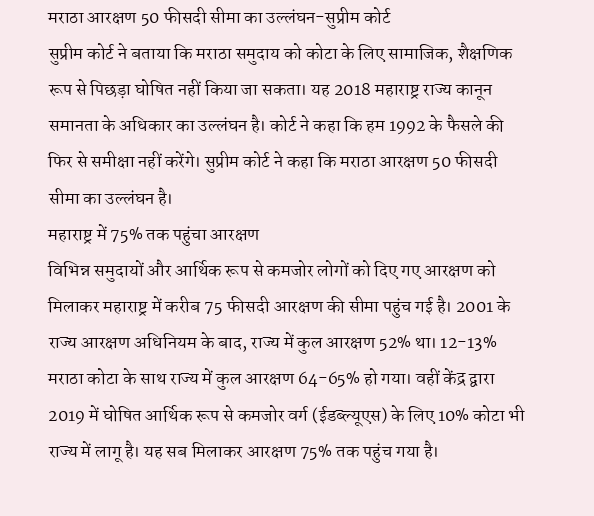मराठा आरक्षण 50 फीसदी सीमा का उल्लंघन-सुप्रीम कोर्ट
सुप्रीम कोर्ट ने बताया कि मराठा समुदाय को कोटा के लिए सामाजिक, शैक्षणिक रूप से पिछड़ा घोषित नहीं किया जा सकता। यह 2018 महाराष्ट्र राज्य कानून समानता के अधिकार का उल्लंघन है। कोर्ट ने कहा कि हम 1992 के फैसले की फिर से समीक्षा नहीं करेंगे। सुप्रीम कोर्ट ने कहा कि मराठा आरक्षण 50 फीसदी सीमा का उल्लंघन है।
महाराष्ट्र में 75% तक पहुंचा आरक्षण
विभिन्न समुदायों और आर्थिक रूप से कमजोर लोगों को दिए गए आरक्षण को मिलाकर महाराष्ट्र में करीब 75 फीसदी आरक्षण की सीमा पहुंच गई है। 2001 के राज्य आरक्षण अधिनियम के बाद, राज्य में कुल आरक्षण 52% था। 12-13% मराठा कोटा के साथ राज्य में कुल आरक्षण 64-65% हो गया। वहीं केंद्र द्वारा 2019 में घोषित आर्थिक रूप से कमजोर वर्ग (ईडब्ल्यूएस) के लिए 10% कोटा भी राज्य में लागू है। यह सब मिलाकर आरक्षण 75% तक पहुंच गया है।